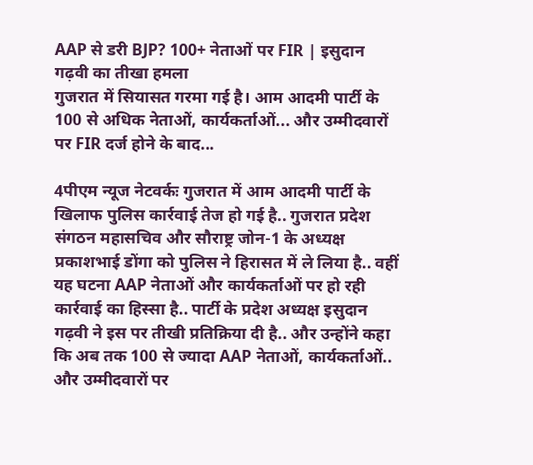AAP से डरी BJP? 100+ नेताओं पर FIR | इसुदान गढ़वी का तीखा हमला
गुजरात में सियासत गरमा गई है। आम आदमी पार्टी के 100 से अधिक नेताओं, कार्यकर्ताओं... और उम्मीदवारों पर FIR दर्ज होने के बाद...

4पीएम न्यूज नेटवर्कः गुजरात में आम आदमी पार्टी के खिलाफ पुलिस कार्रवाई तेज हो गई है.. गुजरात प्रदेश संगठन महासचिव और सौराष्ट्र जोन-1 के अध्यक्ष प्रकाशभाई डोंगा को पुलिस ने हिरासत में ले लिया है.. वहीं यह घटना AAP नेताओं और कार्यकर्ताओं पर हो रही कार्रवाई का हिस्सा है.. पार्टी के प्रदेश अध्यक्ष इसुदान गढ़वी ने इस पर तीखी प्रतिक्रिया दी है.. और उन्होंने कहा कि अब तक 100 से ज्यादा AAP नेताओं, कार्यकर्ताओं.. और उम्मीदवारों पर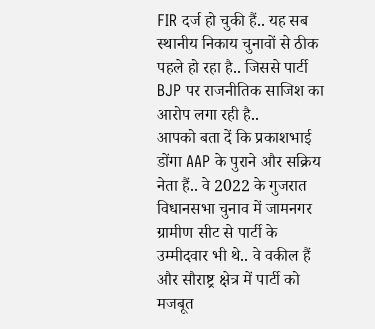FIR दर्ज हो चुकी हैं.. यह सब स्थानीय निकाय चुनावों से ठीक पहले हो रहा है.. जिससे पार्टी BJP पर राजनीतिक साजिश का आरोप लगा रही है..
आपको बता दें कि प्रकाशभाई डोंगा AAP के पुराने और सक्रिय नेता हैं.. वे 2022 के गुजरात विधानसभा चुनाव में जामनगर ग्रामीण सीट से पार्टी के उम्मीदवार भी थे.. वे वकील हैं और सौराष्ट्र क्षेत्र में पार्टी को मजबूत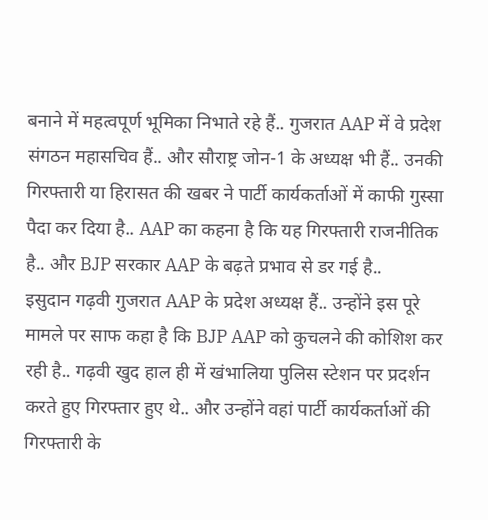बनाने में महत्वपूर्ण भूमिका निभाते रहे हैं.. गुजरात AAP में वे प्रदेश संगठन महासचिव हैं.. और सौराष्ट्र जोन-1 के अध्यक्ष भी हैं.. उनकी गिरफ्तारी या हिरासत की खबर ने पार्टी कार्यकर्ताओं में काफी गुस्सा पैदा कर दिया है.. AAP का कहना है कि यह गिरफ्तारी राजनीतिक है.. और BJP सरकार AAP के बढ़ते प्रभाव से डर गई है..
इसुदान गढ़वी गुजरात AAP के प्रदेश अध्यक्ष हैं.. उन्होंने इस पूरे मामले पर साफ कहा है कि BJP AAP को कुचलने की कोशिश कर रही है.. गढ़वी खुद हाल ही में खंभालिया पुलिस स्टेशन पर प्रदर्शन करते हुए गिरफ्तार हुए थे.. और उन्होंने वहां पार्टी कार्यकर्ताओं की गिरफ्तारी के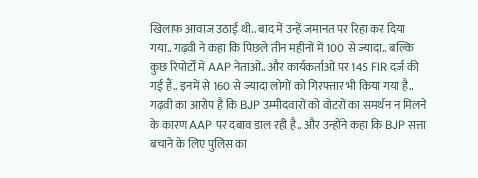खिलाफ आवाज उठाई थी.. बाद में उन्हें जमानत पर रिहा कर दिया गया.. गढ़वी ने कहा कि पिछले तीन महीनों में 100 से ज्यादा.. बल्कि कुछ रिपोर्टों में AAP नेताओं.. और कार्यकर्ताओं पर 145 FIR दर्ज की गई हैं.. इनमें से 160 से ज्यादा लोगों को गिरफ्तार भी किया गया है.. गढ़वी का आरोप है कि BJP उम्मीदवारों को वोटरों का समर्थन न मिलने के कारण AAP पर दबाव डाल रही है.. और उन्होंने कहा कि BJP सत्ता बचाने के लिए पुलिस का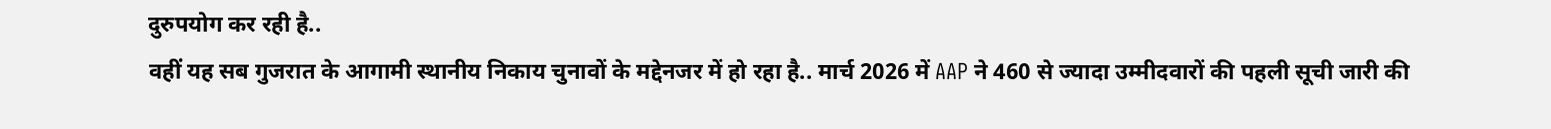दुरुपयोग कर रही है..
वहीं यह सब गुजरात के आगामी स्थानीय निकाय चुनावों के मद्देनजर में हो रहा है.. मार्च 2026 में AAP ने 460 से ज्यादा उम्मीदवारों की पहली सूची जारी की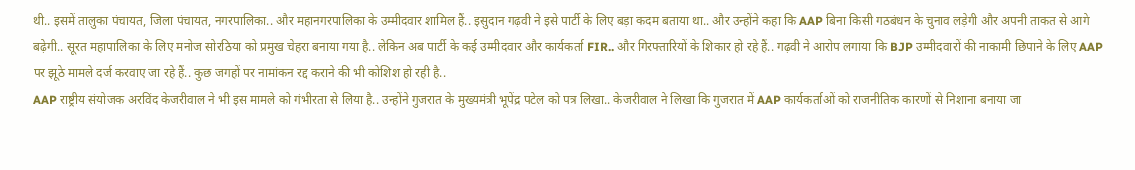थी.. इसमें तालुका पंचायत, जिला पंचायत, नगरपालिका.. और महानगरपालिका के उम्मीदवार शामिल हैं.. इसुदान गढ़वी ने इसे पार्टी के लिए बड़ा कदम बताया था.. और उन्होंने कहा कि AAP बिना किसी गठबंधन के चुनाव लड़ेगी और अपनी ताकत से आगे बढ़ेगी.. सूरत महापालिका के लिए मनोज सोरठिया को प्रमुख चेहरा बनाया गया है.. लेकिन अब पार्टी के कई उम्मीदवार और कार्यकर्ता FIR.. और गिरफ्तारियों के शिकार हो रहे हैं.. गढ़वी ने आरोप लगाया कि BJP उम्मीदवारों की नाकामी छिपाने के लिए AAP पर झूठे मामले दर्ज करवाए जा रहे हैं.. कुछ जगहों पर नामांकन रद्द कराने की भी कोशिश हो रही है..
AAP राष्ट्रीय संयोजक अरविंद केजरीवाल ने भी इस मामले को गंभीरता से लिया है.. उन्होंने गुजरात के मुख्यमंत्री भूपेंद्र पटेल को पत्र लिखा.. केजरीवाल ने लिखा कि गुजरात में AAP कार्यकर्ताओं को राजनीतिक कारणों से निशाना बनाया जा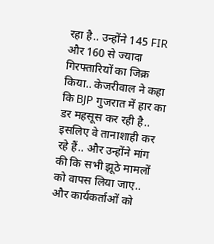रहा है.. उन्होंने 145 FIR और 160 से ज्यादा गिरफ्तारियों का जिक्र किया.. केजरीवाल ने कहा कि BJP गुजरात में हार का डर महसूस कर रही है.. इसलिए वे तानाशाही कर रहे हैं.. और उन्होंने मांग की कि सभी झूठे मामलों को वापस लिया जाए.. और कार्यकर्ताओं को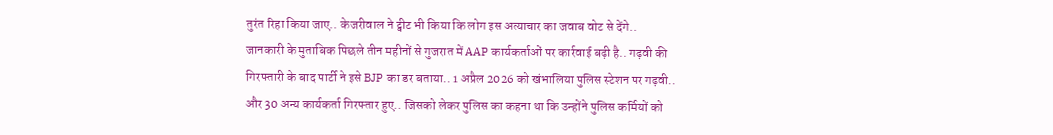तुरंत रिहा किया जाए.. केजरीवाल ने ट्वीट भी किया कि लोग इस अत्याचार का जवाब वोट से देंगे..
जानकारी के मुताबिक पिछले तीन महीनों से गुजरात में AAP कार्यकर्ताओं पर कार्रवाई बढ़ी है.. गढ़वी की गिरफ्तारी के बाद पार्टी ने इसे BJP का डर बताया.. 1 अप्रैल 2026 को खंभालिया पुलिस स्टेशन पर गढ़वी.. और 30 अन्य कार्यकर्ता गिरफ्तार हुए.. जिसको लेकर पुलिस का कहना था कि उन्होंने पुलिस कर्मियों को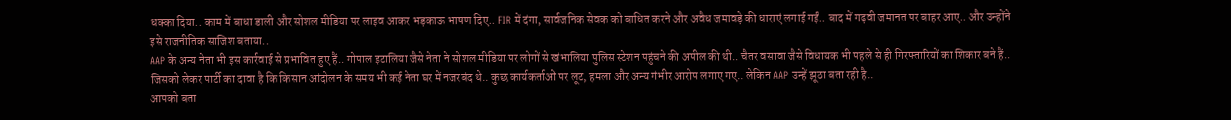धक्का दिया.. काम में बाधा डाली और सोशल मीडिया पर लाइव आकर भड़काऊ भाषण दिए.. FIR में दंगा, सार्वजनिक सेवक को बाधित करने और अवैध जमावड़े की धाराएं लगाई गईं.. बाद में गढ़वी जमानत पर बाहर आए.. और उन्होंने इसे राजनीतिक साजिश बताया..
AAP के अन्य नेता भी इस कार्रवाई से प्रभावित हुए हैं.. गोपाल इटालिया जैसे नेता ने सोशल मीडिया पर लोगों से खंभालिया पुलिस स्टेशन पहुंचने की अपील की थी.. चैतर वसावा जैसे विधायक भी पहले से ही गिरफ्तारियों का शिकार बने हैं.. जिसको लेकर पार्टी का दावा है कि किसान आंदोलन के समय भी कई नेता घर में नजरबंद थे.. कुछ कार्यकर्ताओं पर लूट, हमला और अन्य गंभीर आरोप लगाए गए.. लेकिन AAP उन्हें झूठा बता रही है..
आपको बता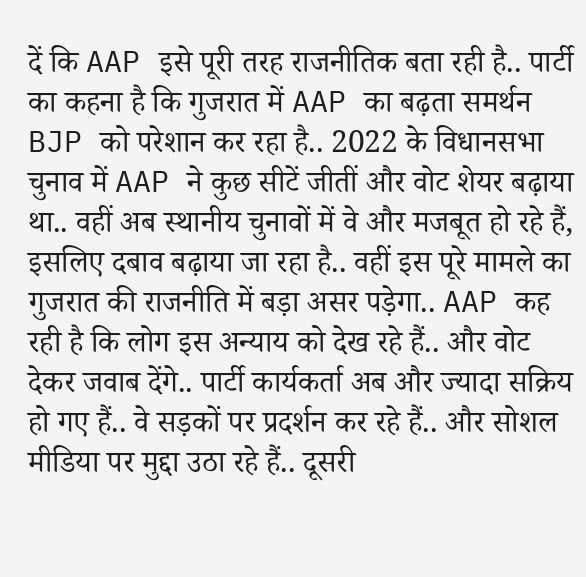दें कि AAP इसे पूरी तरह राजनीतिक बता रही है.. पार्टी का कहना है कि गुजरात में AAP का बढ़ता समर्थन BJP को परेशान कर रहा है.. 2022 के विधानसभा चुनाव में AAP ने कुछ सीटें जीतीं और वोट शेयर बढ़ाया था.. वहीं अब स्थानीय चुनावों में वे और मजबूत हो रहे हैं, इसलिए दबाव बढ़ाया जा रहा है.. वहीं इस पूरे मामले का गुजरात की राजनीति में बड़ा असर पड़ेगा.. AAP कह रही है कि लोग इस अन्याय को देख रहे हैं.. और वोट देकर जवाब देंगे.. पार्टी कार्यकर्ता अब और ज्यादा सक्रिय हो गए हैं.. वे सड़कों पर प्रदर्शन कर रहे हैं.. और सोशल मीडिया पर मुद्दा उठा रहे हैं.. दूसरी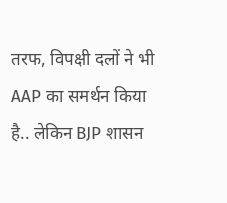तरफ, विपक्षी दलों ने भी AAP का समर्थन किया है.. लेकिन BJP शासन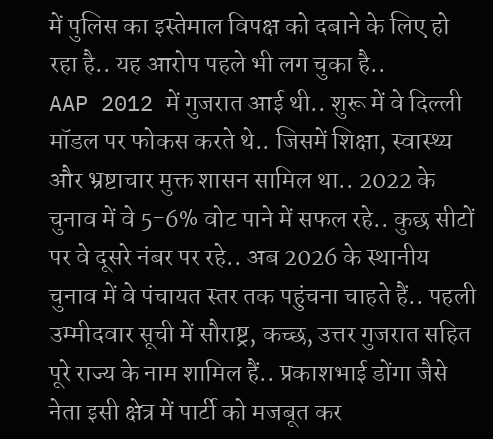में पुलिस का इस्तेमाल विपक्ष को दबाने के लिए हो रहा है.. यह आरोप पहले भी लग चुका है..
AAP 2012 में गुजरात आई थी.. शुरू में वे दिल्ली मॉडल पर फोकस करते थे.. जिसमें शिक्षा, स्वास्थ्य और भ्रष्टाचार मुक्त शासन सामिल था.. 2022 के चुनाव में वे 5-6% वोट पाने में सफल रहे.. कुछ सीटों पर वे दूसरे नंबर पर रहे.. अब 2026 के स्थानीय चुनाव में वे पंचायत स्तर तक पहुंचना चाहते हैं.. पहली उम्मीदवार सूची में सौराष्ट्र, कच्छ, उत्तर गुजरात सहित पूरे राज्य के नाम शामिल हैं.. प्रकाशभाई डोंगा जैसे नेता इसी क्षेत्र में पार्टी को मजबूत कर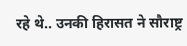रहे थे.. उनकी हिरासत ने सौराष्ट्र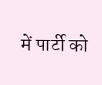में पार्टी को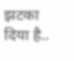झटका दिया है..